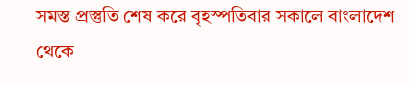সমস্ত প্রস্তুতি শেষ করে বৃহস্পতিবার সকালে বাংলাদেশ থেকে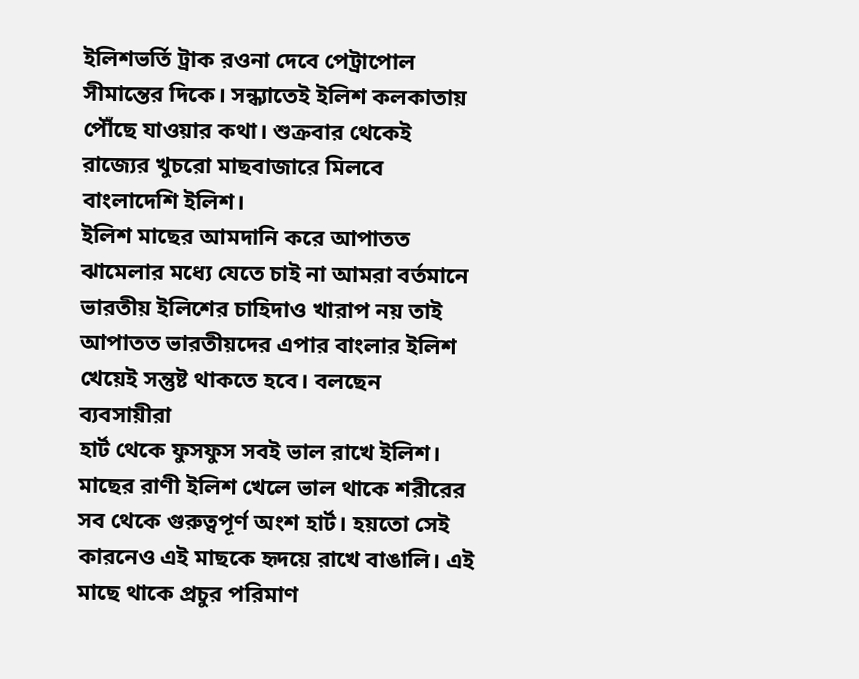ইলিশভর্তি ট্রাক রওনা দেবে পেট্রাপোল সীমান্তের দিকে। সন্ধ্যাতেই ইলিশ কলকাতায় পৌঁছে যাওয়ার কথা। শুক্রবার থেকেই রাজ্যের খুচরো মাছবাজারে মিলবে বাংলাদেশি ইলিশ।
ইলিশ মাছের আমদানি করে আপাতত ঝামেলার মধ্যে যেতে চাই না আমরা বর্তমানে ভারতীয় ইলিশের চাহিদাও খারাপ নয় তাই আপাতত ভারতীয়দের এপার বাংলার ইলিশ খেয়েই সন্তুষ্ট থাকতে হবে। বলছেন ব্যবসায়ীরা
হার্ট থেকে ফুসফুস সবই ভাল রাখে ইলিশ। মাছের রাণী ইলিশ খেলে ভাল থাকে শরীরের সব থেকে গুরুত্বপূর্ণ অংশ হার্ট। হয়তো সেই কারনেও এই মাছকে হৃদয়ে রাখে বাঙালি। এই মাছে থাকে প্রচুর পরিমাণ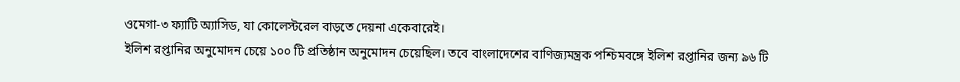ওমেগা-৩ ফ্যাটি অ্যাসিড, যা কোলেস্টরেল বাড়তে দেয়না একেবারেই।
ইলিশ রপ্তানির অনুমোদন চেয়ে ১০০ টি প্রতিষ্ঠান অনুমোদন চেয়েছিল। তবে বাংলাদেশের বাণিজ্যমন্ত্রক পশ্চিমবঙ্গে ইলিশ রপ্তানির জন্য ৯৬ টি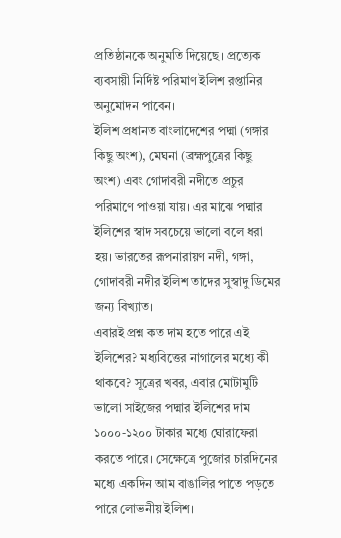প্রতিষ্ঠানকে অনুমতি দিয়েছে। প্রত্যেক ব্যবসায়ী নির্দিষ্ট পরিমাণ ইলিশ রপ্তানির অনুমোদন পাবেন।
ইলিশ প্রধানত বাংলাদেশের পদ্মা (গঙ্গার কিছু অংশ), মেঘনা (ব্রহ্মপুত্রের কিছু অংশ) এবং গোদাবরী নদীতে প্রচুর পরিমাণে পাওয়া যায়। এর মাঝে পদ্মার ইলিশের স্বাদ সবচেয়ে ভালো বলে ধরা হয়। ভারতের রূপনারায়ণ নদী, গঙ্গা, গোদাবরী নদীর ইলিশ তাদের সুস্বাদু ডিমের জন্য বিখ্যাত।
এবারই প্রশ্ন কত দাম হতে পারে এই ইলিশের? মধ্যবিত্তের নাগালের মধ্যে কী থাকবে? সূত্রের খবর, এবার মোটামুটি ভালো সাইজের পদ্মার ইলিশের দাম ১০০০-১২০০ টাকার মধ্যে ঘোরাফেরা করতে পারে। সেক্ষেত্রে পুজোর চারদিনের মধ্যে একদিন আম বাঙালির পাতে পড়তে পারে লোভনীয় ইলিশ।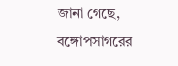জানা গেছে, বঙ্গোপসাগরের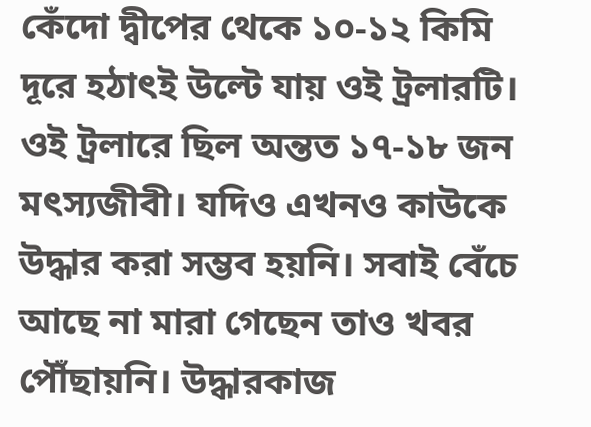কেঁদো দ্বীপের থেকে ১০-১২ কিমি দূরে হঠাৎই উল্টে যায় ওই ট্রলারটি। ওই ট্রলারে ছিল অন্তত ১৭-১৮ জন মৎস্যজীবী। যদিও এখনও কাউকে উদ্ধার করা সম্ভব হয়নি। সবাই বেঁচে আছে না মারা গেছেন তাও খবর পৌঁছায়নি। উদ্ধারকাজ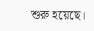শুরু হয়েছে।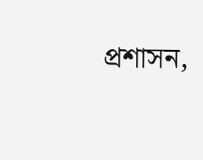প্রশাসন,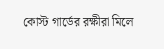কোস্ট গার্ডের রক্ষীরা মিলে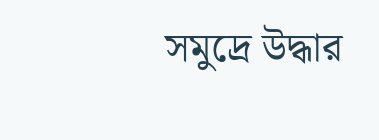সমুদ্রে উদ্ধার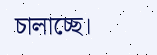চালাচ্ছে।